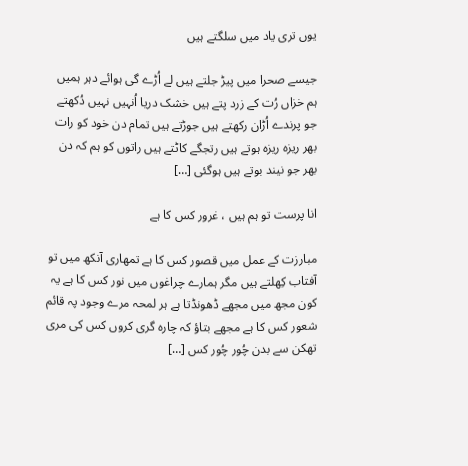یوں تری یاد میں سلگتے ہیں

جیسے صحرا میں پیڑ جلتے ہیں لے اُڑے گی ہوائے دہر ہمیں ہم خزاں رُت کے زرد پتے ہیں خشک دریا اُنہیں نہیں دُکھتے جو پرندے اُڑان رکھتے ہیں جوڑتے ہیں تمام دن خود کو رات بھر ریزہ ریزہ ہوتے ہیں رتجگے کاٹتے ہیں راتوں کو ہم کہ دن بھر جو نیند بوتے ہیں ہوگئی […]

انا پرست تو ہم ہیں ، غرور کس کا ہے

مبارزت کے عمل میں قصور کس کا ہے تمھاری آنکھ میں تو آفتاب کِھلتے ہیں مگر ہمارے چراغوں میں نور کس کا ہے یہ کون مجھ میں مجھے ڈھونڈتا ہے ہر لمحہ مرے وجود پہ قائم شعور کس کا ہے مجھے بتاؤ کہ چارہ گری کروں کس کی مری تھکن سے بدن چُور چُور کس […]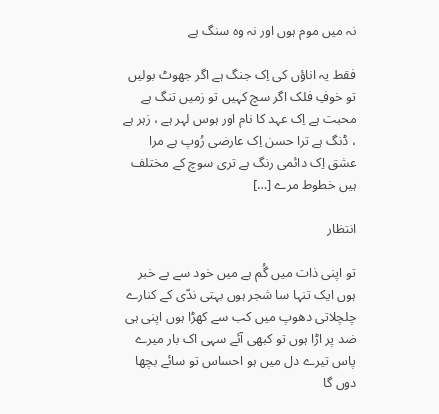نہ میں موم ہوں اور نہ وہ سنگ ہے

فقط یہ اناؤں کی اِک جنگ ہے اگر جھوٹ بولیں تو خوفِ فلک اگر سچ کہیں تو زمیں تنگ ہے محبت ہے اِک عہد کا نام اور ہوس لہر ہے ، زہر ہے ، ڈنگ ہے ترا حسن اِک عارضی رُوپ ہے مرا عشق اِک دائمی رنگ ہے تری سوچ کے مختلف ہیں خطوط مرے […]

انتظار

تو اپنی ذات میں گُم ہے میں خود سے بے خبر ہوں ایک تنہا سا شجر ہوں بہتی ندّی کے کنارے چلچلاتی دھوپ میں کب سے کھڑا ہوں اپنی ہی ضد پر اڑا ہوں تو کبھی آئے سہی اک بار میرے پاس تیرے دل میں ہو احساس تو سائے بچھا دوں گا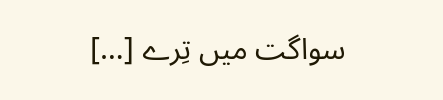سواگت میں تِرے […]